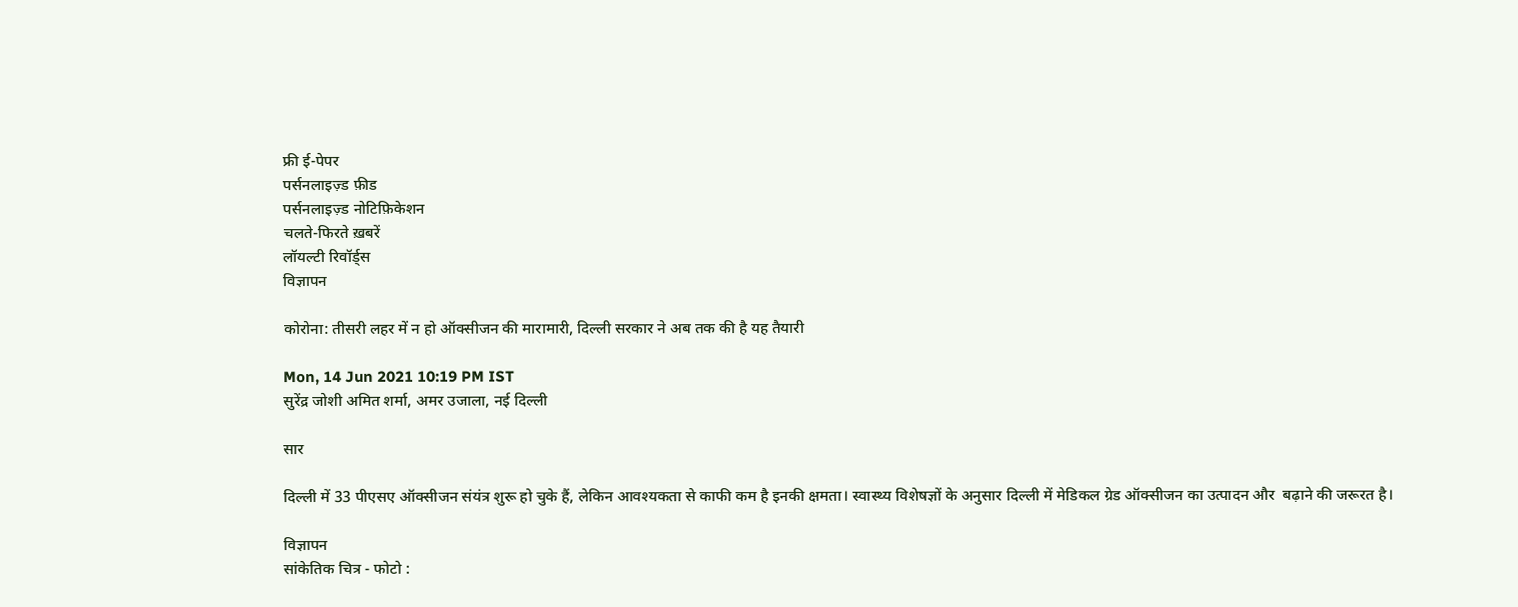फ्री ई-पेपर
पर्सनलाइज़्ड फ़ीड
पर्सनलाइज़्ड नोटिफ़िकेशन
चलते-फिरते ख़बरें
लॉयल्टी रिवॉर्ड्स
विज्ञापन

कोरोना: तीसरी लहर में न हो ऑक्सीजन की मारामारी, दिल्ली सरकार ने अब तक की है यह तैयारी

Mon, 14 Jun 2021 10:19 PM IST
सुरेंद्र जोशी अमित शर्मा, अमर उजाला, नई दिल्ली

सार

दिल्ली में 33 पीएसए ऑक्सीजन संयंत्र शुरू हो चुके हैं, लेकिन आवश्यकता से काफी कम है इनकी क्षमता। स्वास्थ्य विशेषज्ञों के अनुसार दिल्ली में मेडिकल ग्रेड ऑक्सीजन का उत्पादन और  बढ़ाने की जरूरत है।

विज्ञापन
सांकेतिक चित्र - फोटो :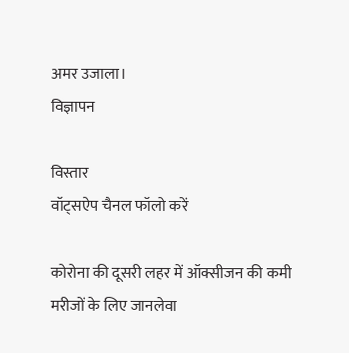अमर उजाला।
विज्ञापन

विस्तार
वॉट्सऐप चैनल फॉलो करें

कोरोना की दूसरी लहर में ऑक्सीजन की कमी मरीजों के लिए जानलेवा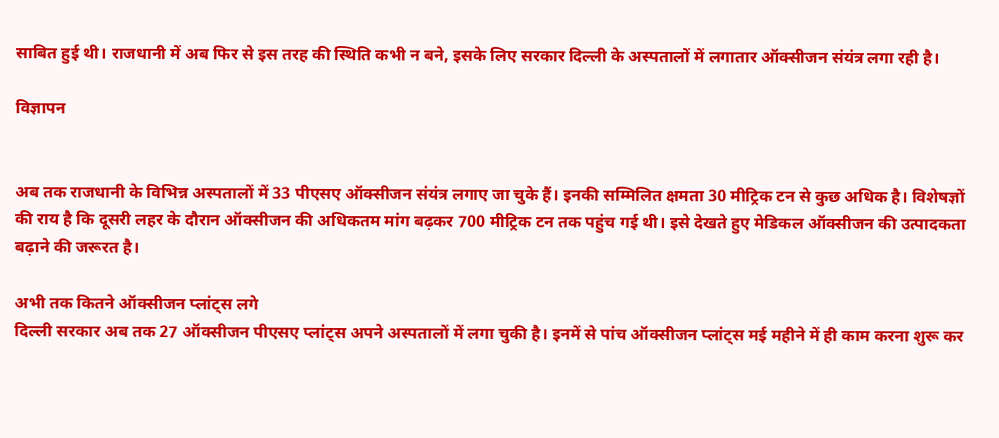साबित हुई थी। राजधानी में अब फिर से इस तरह की स्थिति कभी न बने, इसके लिए सरकार दिल्ली के अस्पतालों में लगातार ऑक्सीजन संयंत्र लगा रही है।

विज्ञापन


अब तक राजधानी के विभिन्न अस्पतालों में 33 पीएसए ऑक्सीजन संयंत्र लगाए जा चुके हैं। इनकी सम्मिलित क्षमता 30 मीट्रिक टन से कुछ अधिक है। विशेषज्ञों की राय है कि दूसरी लहर के दौरान ऑक्सीजन की अधिकतम मांग बढ़कर 700 मीट्रिक टन तक पहुंच गई थी। इसे देखते हुए मेडिकल ऑक्सीजन की उत्पादकता बढ़ाने की जरूरत है।

अभी तक कितने ऑक्सीजन प्लांट्स लगे
दिल्ली सरकार अब तक 27 ऑक्सीजन पीएसए प्लांट्स अपने अस्पतालों में लगा चुकी है। इनमें से पांच ऑक्सीजन प्लांट्स मई महीने में ही काम करना शुरू कर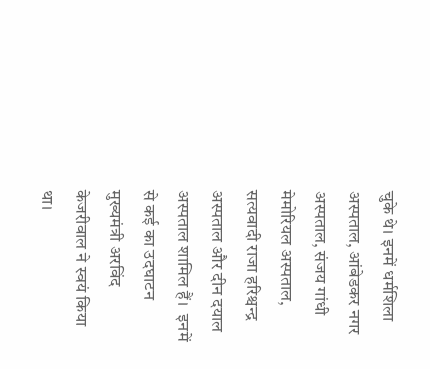चुके थे। इनमें धर्मशिला अस्पताल, आंबेडकर नगर अस्पताल, संजय गांधी मेमोरियल अस्पताल, सत्यवादी राजा हरिश्चन्द्र अस्पताल और दीन दयाल अस्पताल शामिल हैं।  इनमें से कई का उदघाटन मुख्यमंत्री अरविंद केजरीवाल ने स्वयं किया था।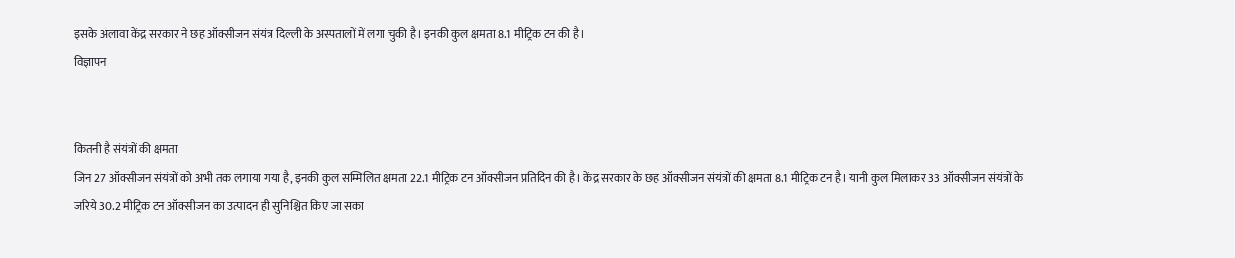इसके अलावा केंद्र सरकार ने छह ऑक्सीजन संयंत्र दिल्ली के अस्पतालों में लगा चुकी है। इनकी कुल क्षमता 8.1 मीट्रिक टन की है।
विज्ञापन


कितनी है संयंत्रों की क्षमता
जिन 27 ऑक्सीजन संयंत्रों को अभी तक लगाया गया है, इनकी कुल सम्मिलित क्षमता 22.1 मीट्रिक टन ऑक्सीजन प्रतिदिन की है। केंद्र सरकार के छह ऑक्सीजन संयंत्रों की क्षमता 8.1 मीट्रिक टन है। यानी कुल मिलाकर 33 ऑक्सीजन संयंत्रों के जरिये 30.2 मीट्रिक टन ऑक्सीजन का उत्पादन ही सुनिश्चित किए जा सका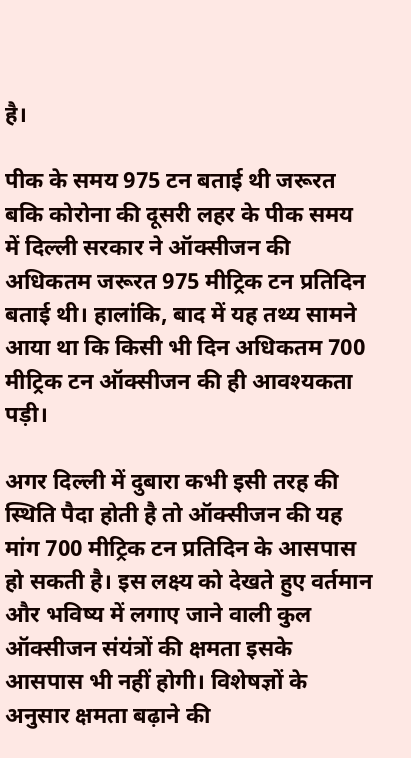है।

पीक के समय 975 टन बताई थी जरूरत
बकि कोरोना की दूसरी लहर के पीक समय में दिल्ली सरकार ने ऑक्सीजन की अधिकतम जरूरत 975 मीट्रिक टन प्रतिदिन बताई थी। हालांकि, बाद में यह तथ्य सामने आया था कि किसी भी दिन अधिकतम 700 मीट्रिक टन ऑक्सीजन की ही आवश्यकता पड़ी।

अगर दिल्ली में दुबारा कभी इसी तरह की स्थिति पैदा होती है तो ऑक्सीजन की यह मांग 700 मीट्रिक टन प्रतिदिन के आसपास हो सकती है। इस लक्ष्य को देखते हुए वर्तमान और भविष्य में लगाए जाने वाली कुल ऑक्सीजन संयंत्रों की क्षमता इसके आसपास भी नहीं होगी। विशेषज्ञों के अनुसार क्षमता बढ़ाने की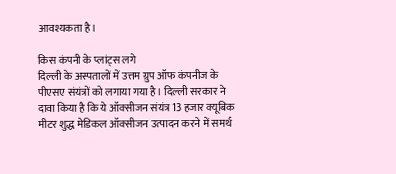आवश्यकता है।

किस कंपनी के प्लांट्स लगे
दिल्ली के अस्पतालों में उत्तम ग्रुप ऑफ कंपनीज के पीएसए संयंत्रों को लगाया गया है। दिल्ली सरकार ने दावा किया है कि ये ऑक्सीजन संयंत्र 13 हजार क्यूबिक मीटर शुद्ध मेडिकल ऑक्सीजन उत्पादन करने में समर्थ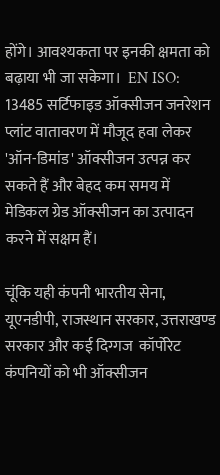होंगे। आवश्यकता पर इनकी क्षमता को बढ़ाया भी जा सकेगा।  EN ISO: 13485 सर्टिफाइड ऑक्सीजन जनरेशन प्लांट वातावरण में मौजूद हवा लेकर 'ऑन-डिमांड' ऑक्सीजन उत्पन्न कर सकते हैं और बेहद कम समय में मेडिकल ग्रेड ऑक्सीजन का उत्पादन करने में सक्षम हैं।

चूंकि यही कंपनी भारतीय सेना, यूएनडीपी, राजस्थान सरकार, उत्तराखण्ड सरकार और कई दिग्गज  कॉर्पोरेट कंपनियों को भी ऑक्सीजन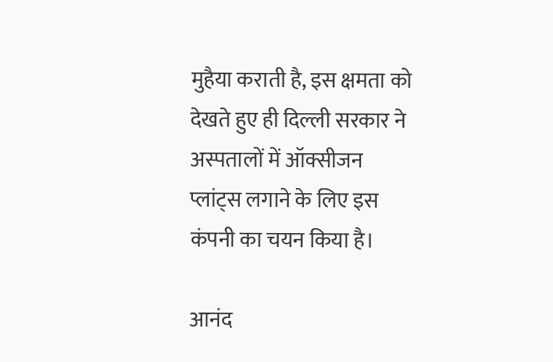मुहैया कराती है, इस क्षमता को देखते हुए ही दिल्ली सरकार ने अस्पतालों में ऑक्सीजन प्लांट्स लगाने के लिए इस कंपनी का चयन किया है।

आनंद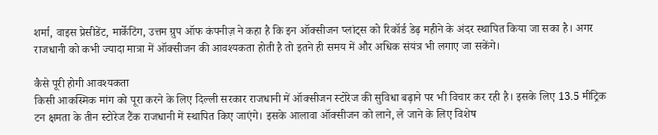शर्मा, वाइस प्रेसीडेंट, मार्केटिंग, उत्तम ग्रुप ऑफ कंपनीज़ ने कहा है कि इन ऑक्सीजन प्लांट्स को रिकॉर्ड डेढ़ महीने के अंदर स्थापित किया जा सका है। अगर राजधानी को कभी ज्यादा मात्रा में ऑक्सीजन की आवश्यकता होती है तो इतने ही समय में और अधिक संयंत्र भी लगाए जा सकेंगे।

कैसे पूरी होगी आवश्यकता
किसी आकस्मिक मांग को पूरा करने के लिए दिल्ली सरकार राजधानी में ऑक्सीजन स्टोरेज की सुविधा बढ़ाने पर भी विचार कर रही है। इसके लिए 13.5 मीट्रिक टन क्षमता के तीन स्टोरेज टैंक राजधानी में स्थापित किए जाएंगे। इसके आलावा ऑक्सीजन को लाने, ले जाने के लिए विशेष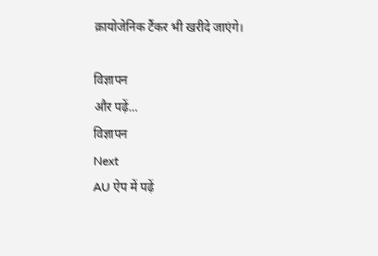क्रायोजेनिक टैंकर भी खरीदे जाएंगे।

विज्ञापन
और पढ़ें...
विज्ञापन
Next
AU ऐप में पढ़ें